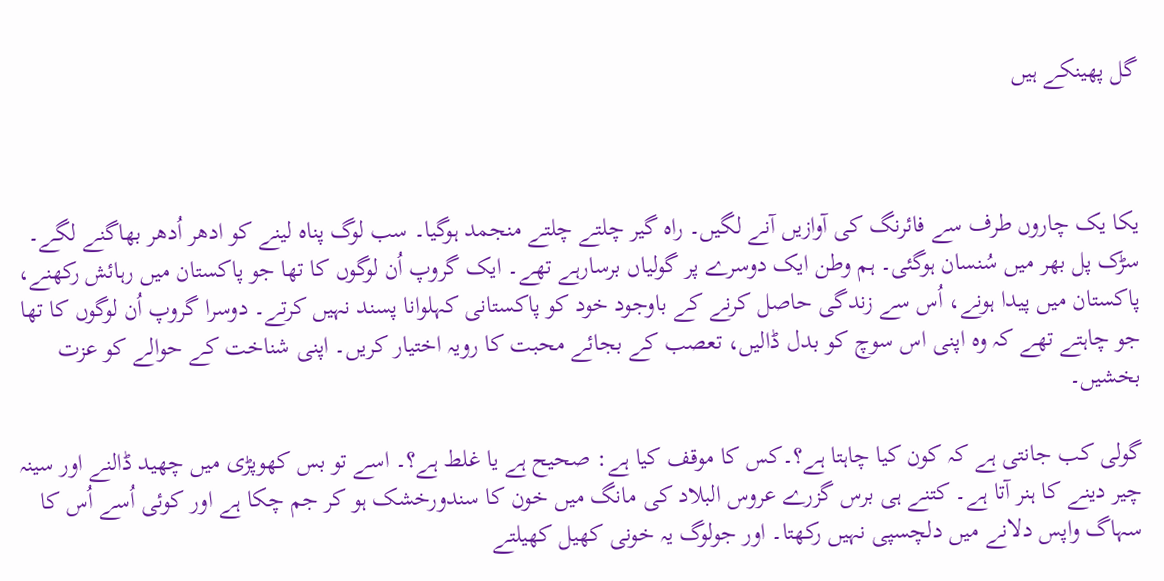گل پھینکے ہیں



یکا یک چاروں طرف سے فائرنگ کی آوازیں آنے لگیں۔ راہ گیر چلتے چلتے منجمد ہوگیا۔ سب لوگ پناہ لینے کو ادھر اُدھر بھاگنے لگے۔ سڑک پل بھر میں سُنسان ہوگئی۔ ہم وطن ایک دوسرے پر گولیاں برسارہے تھے۔ ایک گروپ اُن لوگوں کا تھا جو پاکستان میں رہائش رکھنے، پاکستان میں پیدا ہونے، اُس سے زندگی حاصل کرنے کے باوجود خود کو پاکستانی کہلوانا پسند نہیں کرتے۔ دوسرا گروپ اُن لوگوں کا تھا جو چاہتے تھے کہ وہ اپنی اس سوچ کو بدل ڈالیں، تعصب کے بجائے محبت کا رویہ اختیار کریں۔ اپنی شناخت کے حوالے کو عزت بخشیں۔

گولی کب جانتی ہے کہ کون کیا چاہتا ہے؟۔کس کا موقف کیا ہے: صحیح ہے یا غلط ہے؟۔ اسے تو بس کھوپڑی میں چھید ڈالنے اور سینہ چیر دینے کا ہنر آتا ہے۔ کتنے ہی برس گزرے عروس البلاد کی مانگ میں خون کا سندورخشک ہو کر جم چکا ہے اور کوئی اُسے اُس کا سہاگ واپس دلانے میں دلچسپی نہیں رکھتا۔ اور جولوگ یہ خونی کھیل کھیلتے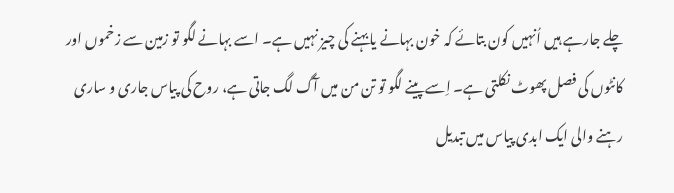چلے جارہے ہیں اُنہیں کون بتائے کہ خون بہانے یا بہنے کی چیز نہیں ہے۔ اسے بہانے لگو تو زمین سے زخموں اور کانٹوں کی فصل پھوٹ نکلتی ہے۔ اِسے پینے لگو تو تن من میں آگ لگ جاتی ہے، روح کی پیاس جاری و ساری رہنے والی ایک ابدی پیاس میں تبدیل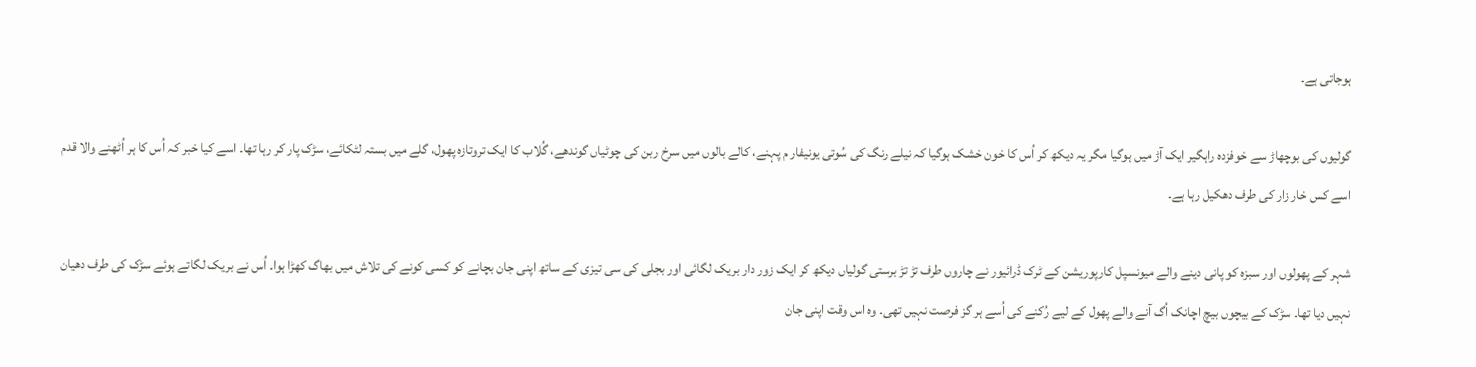ہوجاتی ہے۔

گولیوں کی بوچھاڑ سے خوفزدہ راہگیر ایک آڑ میں ہوگیا مگر یہ دیکھ کر اُس کا خون خشک ہوگیا کہ نیلے رنگ کی سُوتی یونیفار م پہنے، کالے بالوں میں سرخ ربن کی چوٹیاں گوندھے، گُلاب کا ایک تروتازہ پھول، گلے میں بستہ لٹکائے، سڑک پار کر رہا تھا۔ اسے کیا خبر کہ اُس کا ہر اُٹھنے والا قدم اسے کس خار زار کی طرف دھکیل رہا ہے۔

شہر کے پھولوں اور سبزہ کو پانی دینے والے میونسپل کارپوریشن کے ٹرک ڈرائیور نے چاروں طرف تڑ تڑ برستی گولیاں دیکھ کر ایک زور دار بریک لگائی اور بجلی کی سی تیزی کے ساتھ اپنی جان بچانے کو کسی کونے کی تلاش میں بھاگ کھڑا ہوا۔ اُس نے بریک لگاتے ہوئے سڑک کی طرف دھیان نہیں دیا تھا۔ سڑک کے بیچوں بیچ اچانک اُگ آنے والے پھول کے لیے رُکنے کی اُسے ہر گز فرصت نہیں تھی۔ وہ اس وقت اپنی جان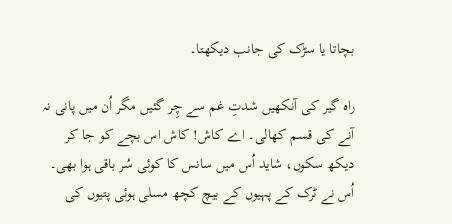بچاتا یا سڑک کی جانب دیکھتا۔

راہ گیر کی آنکھیں شدتِ غم سے چِر گئیں مگر اُن میں پانی نہ آنے کی قسم کھالی۔ اے کاش! کاش اس بچے کو جا کر دیکھ سکوں، شاید اُس میں سانس کا کوئی سُر باقی ہوا بھی۔ اُس نے ٹرک کے پہیوں کے بیچ کچھ مسلی ہوئی پتیوں کی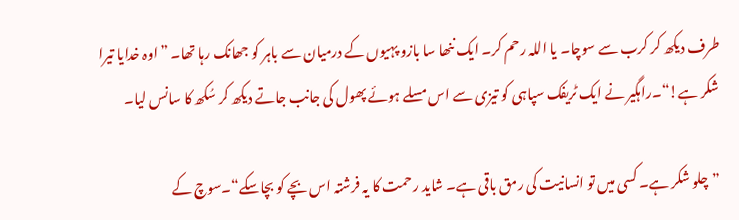طرف دیکھ کر کرب سے سوچا۔ یا اللہ رحم کر۔ ایک ننھا سا بازو پہیوں کے درمیان سے باہر کو جھانک رہا تھا۔ ”اوہ خدایا تیرا شکر ہے!“۔راہگیر نے ایک ٹریفک سپاہی کو تیزی سے اس مسلے ہوئے پھول کی جانب جاتے دیکھ کر سُکھ کا سانس لیا۔

”چلو شکر ہے۔ کسی میں تو انسانیت کی رمق باقی ہے۔ شاید رحمت کا یہ فرشتہ اس بچے کو بچاسکے“۔سوچ کے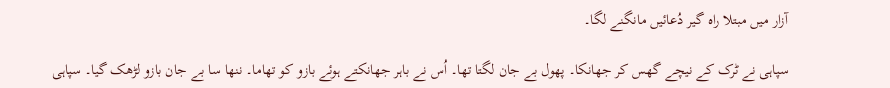آزار میں مبتلا راہ گیر دُعائیں مانگنے لگا۔

سپاہی نے ٹرک کے نیچے گھس کر جھانکا۔ پھول بے جان لگتا تھا۔ اُس نے باہر جھانکتے ہوئے بازو کو تھاما۔ ننھا سا بے جان بازو لڑھک گیا۔ سپاہی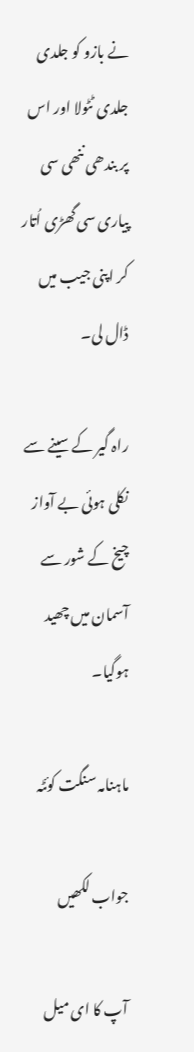نے بازو کو جلدی جلدی ٹٹولا اور اس پر بندھی ننھی سی پیاری سی گھڑی اُتار کر اپنی جیب میں ڈال لی۔

راہ گیر کے سینے سے نکلی ہوئی بے آواز چیخ کے شور سے آسمان میں چھید ہوگیا۔

ماہنامہ سنگت کوئٹہ

جواب لکھیں

آپ کا ای میل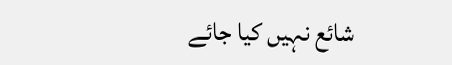شائع نہیں کیا جائے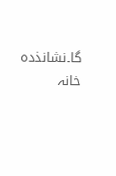گا۔نشانذدہ خانہ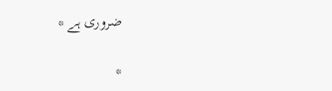ضروری ہے *

*